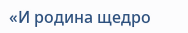«И родина щедро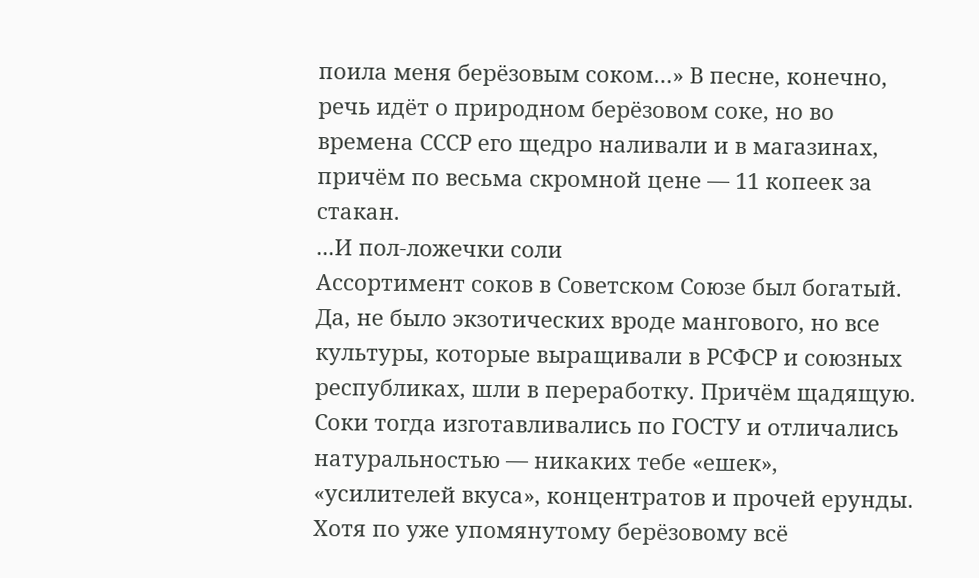поила меня берёзовым соком…» В песне, конечно, речь идёт о природном берёзовом соке, но во времена СССР его щедро наливали и в магазинах, причём по весьма скромной цене — 11 копеек за стакан.
...И пол-ложечки соли
Ассортимент соков в Советском Союзе был богатый. Да, не было экзотических вроде мангового, но все культуры, которые выращивали в РСФСР и союзных республиках, шли в переработку. Причём щадящую. Соки тогда изготавливались по ГОСТУ и отличались натуральностью — никаких тебе «ешек», «усилителей вкуса», концентратов и прочей ерунды. Хотя по уже упомянутому берёзовому всё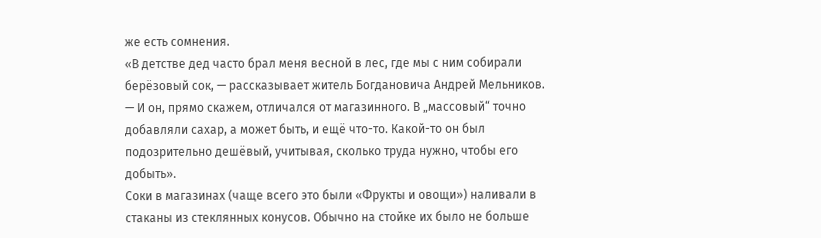же есть сомнения.
«В детстве дед часто брал меня весной в лес, где мы с ним собирали берёзовый сок, — рассказывает житель Богдановича Андрей Мельников. — И он, прямо скажем, отличался от магазинного. В „массовый“ точно добавляли сахар, а может быть, и ещё что-то. Какой-то он был подозрительно дешёвый, учитывая, сколько труда нужно, чтобы его добыть».
Соки в магазинах (чаще всего это были «Фрукты и овощи») наливали в стаканы из стеклянных конусов. Обычно на стойке их было не больше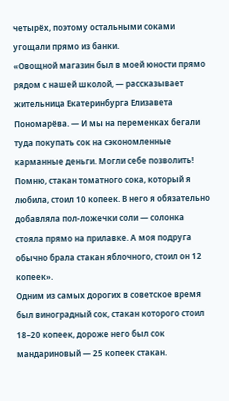четырёх, поэтому остальными соками угощали прямо из банки.
«Овощной магазин был в моей юности прямо рядом с нашей школой, — рассказывает жительница Екатеринбурга Елизавета Пономарёва. — И мы на переменках бегали туда покупать сок на сэкономленные карманные деньги. Могли себе позволить! Помню, стакан томатного сока, который я любила, стоил 10 копеек. В него я обязательно добавляла пол-ложечки соли — солонка стояла прямо на прилавке. А моя подруга обычно брала стакан яблочного, стоил он 12 копеек».
Одним из самых дорогих в советское время был виноградный сок, стакан которого стоил 18–20 копеек, дороже него был сок мандариновый — 25 копеек стакан.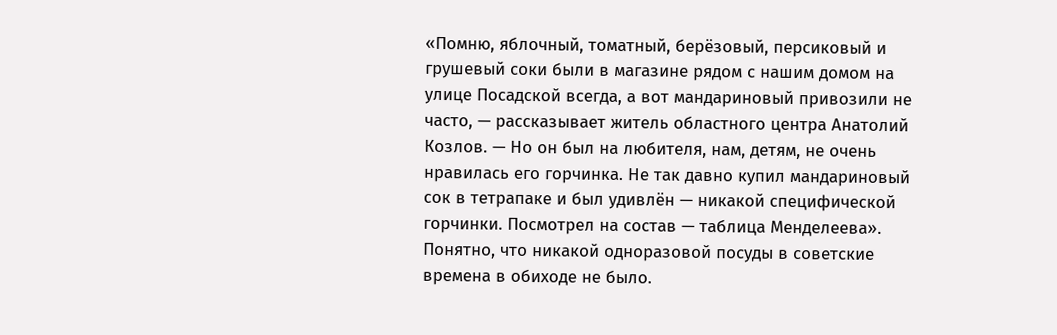«Помню, яблочный, томатный, берёзовый, персиковый и грушевый соки были в магазине рядом с нашим домом на улице Посадской всегда, а вот мандариновый привозили не часто, — рассказывает житель областного центра Анатолий Козлов. — Но он был на любителя, нам, детям, не очень нравилась его горчинка. Не так давно купил мандариновый сок в тетрапаке и был удивлён — никакой специфической горчинки. Посмотрел на состав — таблица Менделеева».
Понятно, что никакой одноразовой посуды в советские времена в обиходе не было.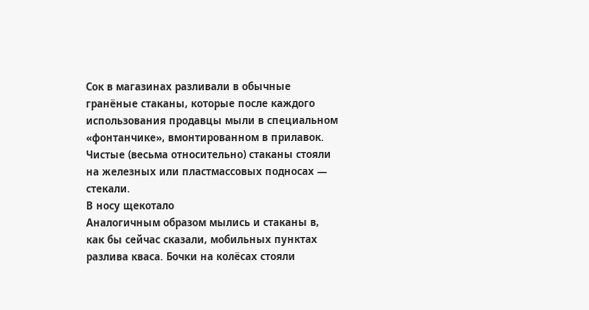Сок в магазинах разливали в обычные гранёные стаканы, которые после каждого использования продавцы мыли в специальном «фонтанчике», вмонтированном в прилавок. Чистые (весьма относительно) стаканы стояли на железных или пластмассовых подносах — стекали.
В носу щекотало
Аналогичным образом мылись и стаканы в, как бы сейчас сказали, мобильных пунктах разлива кваса. Бочки на колёсах стояли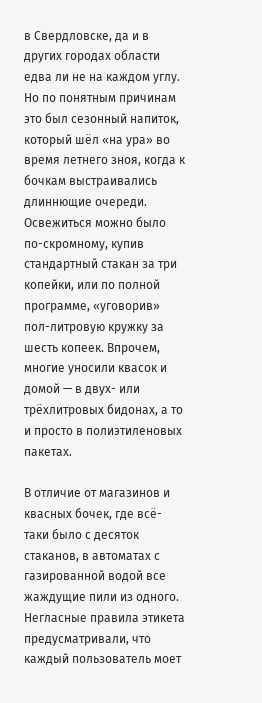в Свердловске, да и в других городах области едва ли не на каждом углу. Но по понятным причинам это был сезонный напиток, который шёл «на ура» во время летнего зноя, когда к бочкам выстраивались длиннющие очереди. Освежиться можно было по-скромному, купив стандартный стакан за три копейки, или по полной программе, «уговорив» пол-литровую кружку за шесть копеек. Впрочем, многие уносили квасок и домой — в двух- или трёхлитровых бидонах, а то и просто в полиэтиленовых пакетах.

В отличие от магазинов и квасных бочек, где всё-таки было с десяток стаканов, в автоматах с газированной водой все жаждущие пили из одного. Негласные правила этикета предусматривали, что каждый пользователь моет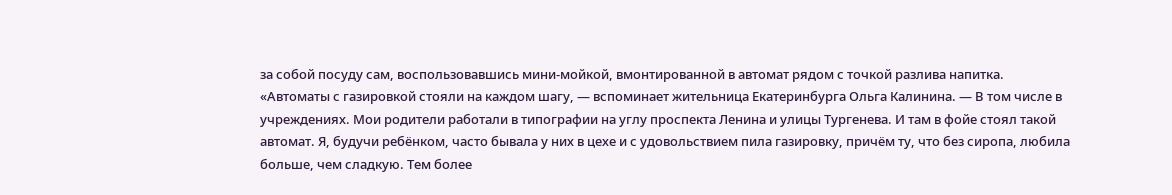за собой посуду сам, воспользовавшись мини-мойкой, вмонтированной в автомат рядом с точкой разлива напитка.
«Автоматы с газировкой стояли на каждом шагу, — вспоминает жительница Екатеринбурга Ольга Калинина. — В том числе в учреждениях. Мои родители работали в типографии на углу проспекта Ленина и улицы Тургенева. И там в фойе стоял такой автомат. Я, будучи ребёнком, часто бывала у них в цехе и с удовольствием пила газировку, причём ту, что без сиропа, любила больше, чем сладкую. Тем более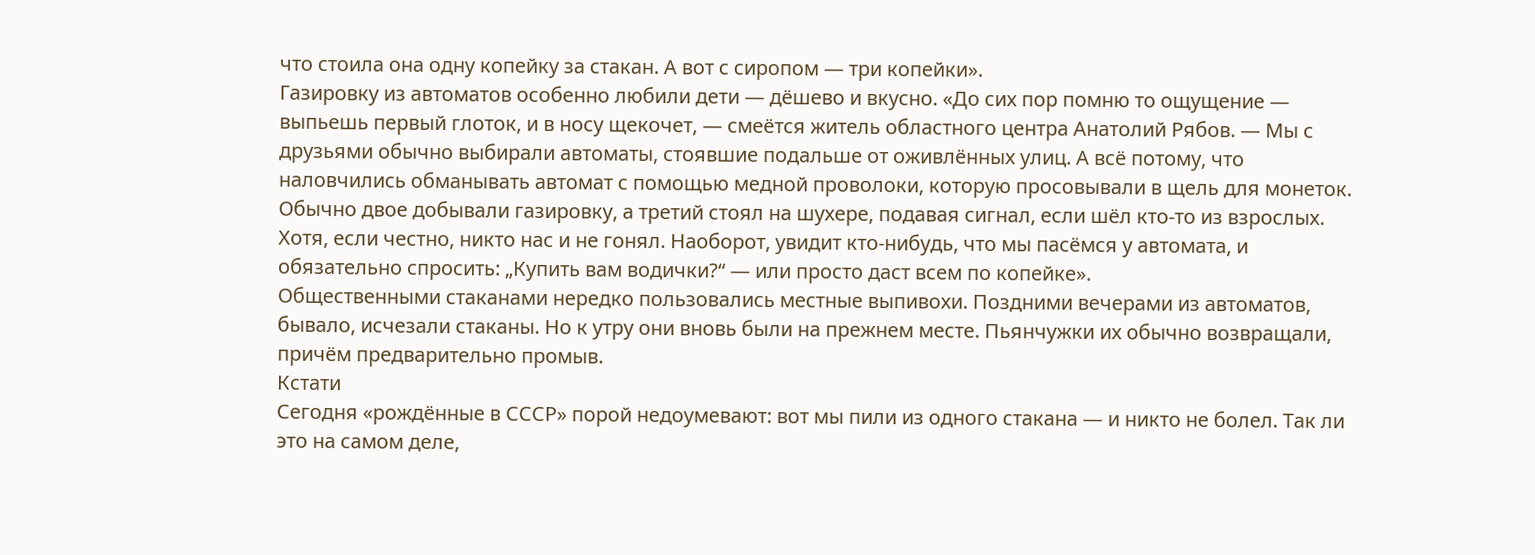что стоила она одну копейку за стакан. А вот с сиропом — три копейки».
Газировку из автоматов особенно любили дети — дёшево и вкусно. «До сих пор помню то ощущение — выпьешь первый глоток, и в носу щекочет, — смеётся житель областного центра Анатолий Рябов. — Мы с друзьями обычно выбирали автоматы, стоявшие подальше от оживлённых улиц. А всё потому, что наловчились обманывать автомат с помощью медной проволоки, которую просовывали в щель для монеток. Обычно двое добывали газировку, а третий стоял на шухере, подавая сигнал, если шёл кто-то из взрослых. Хотя, если честно, никто нас и не гонял. Наоборот, увидит кто-нибудь, что мы пасёмся у автомата, и обязательно спросить: „Купить вам водички?“ — или просто даст всем по копейке».
Общественными стаканами нередко пользовались местные выпивохи. Поздними вечерами из автоматов, бывало, исчезали стаканы. Но к утру они вновь были на прежнем месте. Пьянчужки их обычно возвращали, причём предварительно промыв.
Кстати
Сегодня «рождённые в СССР» порой недоумевают: вот мы пили из одного стакана — и никто не болел. Так ли это на самом деле,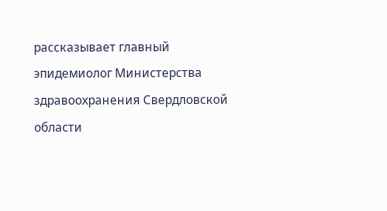рассказывает главный эпидемиолог Министерства здравоохранения Свердловской области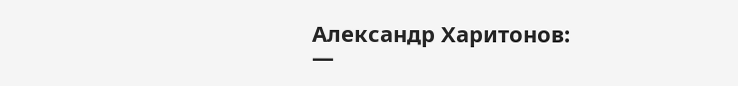Александр Харитонов:
—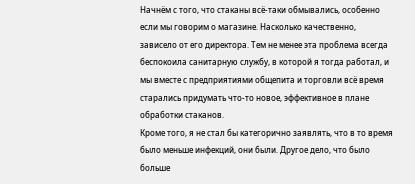Начнём с того, что стаканы всё-таки обмывались, особенно если мы говорим о магазине. Насколько качественно, зависело от его директора. Тем не менее эта проблема всегда беспокоила санитарную службу, в которой я тогда работал, и мы вместе с предприятиями общепита и торговли всё время старались придумать что-то новое, эффективное в плане обработки стаканов.
Кроме того, я не стал бы категорично заявлять, что в то время было меньше инфекций, они были. Другое дело, что было больше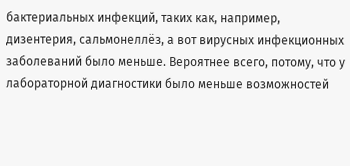бактериальных инфекций, таких как, например, дизентерия, сальмонеллёз, а вот вирусных инфекционных заболеваний было меньше. Вероятнее всего, потому, что у лабораторной диагностики было меньше возможностей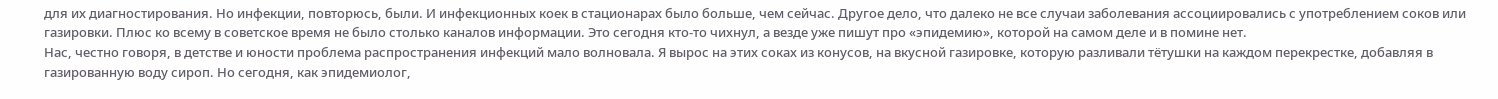для их диагностирования. Но инфекции, повторюсь, были. И инфекционных коек в стационарах было больше, чем сейчас. Другое дело, что далеко не все случаи заболевания ассоциировались с употреблением соков или газировки. Плюс ко всему в советское время не было столько каналов информации. Это сегодня кто-то чихнул, а везде уже пишут про «эпидемию», которой на самом деле и в помине нет.
Нас, честно говоря, в детстве и юности проблема распространения инфекций мало волновала. Я вырос на этих соках из конусов, на вкусной газировке, которую разливали тётушки на каждом перекрестке, добавляя в газированную воду сироп. Но сегодня, как эпидемиолог,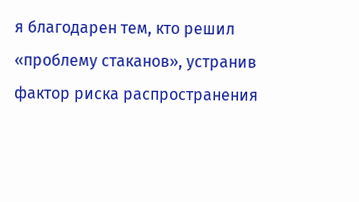я благодарен тем, кто решил «проблему стаканов», устранив фактор риска распространения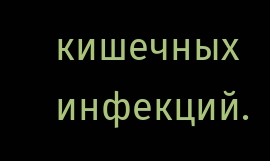кишечных инфекций.